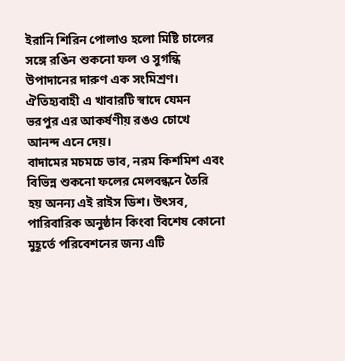ইরানি শিরিন পোলাও হলো মিষ্টি চালের সঙ্গে রঙিন শুকনো ফল ও সুগন্ধি উপাদানের দারুণ এক সংমিশ্রণ। ঐতিহ্যবাহী এ খাবারটি স্বাদে যেমন ভরপুর এর আকর্ষণীয় রঙও চোখে আনন্দ এনে দেয়।
বাদামের মচমচে ভাব, নরম কিশমিশ এবং বিভিন্ন শুকনো ফলের মেলবন্ধনে তৈরি হয় অনন্য এই রাইস ডিশ। উৎসব, পারিবারিক অনুষ্ঠান কিংবা বিশেষ কোনো মুহূর্তে পরিবেশনের জন্য এটি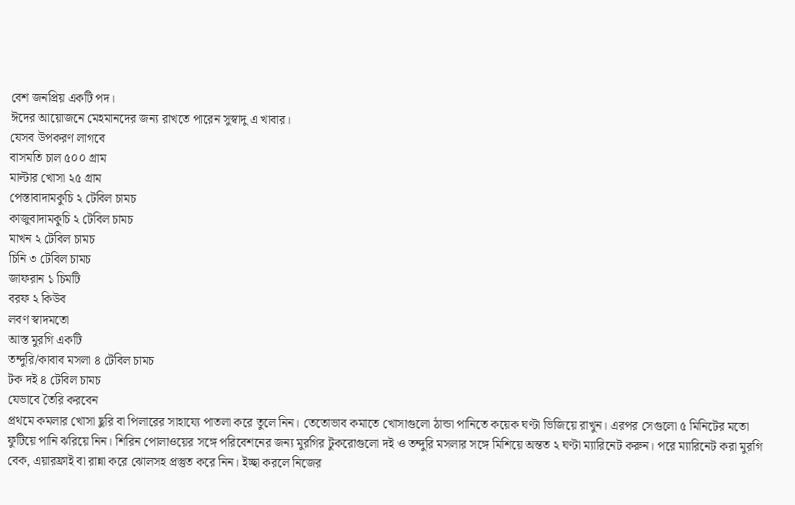বেশ জনপ্রিয় একটি পদ।
ঈদের আয়োজনে মেহমানদের জন্য রাখতে পারেন সুস্বাদু এ খাবার।
যেসব উপকরণ লাগবে
বাসমতি চাল ৫০০ গ্রাম
মাল্টার খোসা ২৫ গ্রাম
পেস্তাবাদামকুচি ২ টেবিল চামচ
কাজুবাদামকুচি ২ টেবিল চামচ
মাখন ২ টেবিল চামচ
চিনি ৩ টেবিল চামচ
জাফরান ১ চিমটি
বরফ ২ কিউব
লবণ স্বাদমতো
আস্ত মুরগি একটি
তন্দুরি/কাবাব মসলা ৪ টেবিল চামচ
টক দই ৪ টেবিল চামচ
যেভাবে তৈরি করবেন
প্রথমে কমলার খোসা ছুরি বা পিলারের সাহায্যে পাতলা করে তুলে নিন। তেতোভাব কমাতে খোসাগুলো ঠান্ডা পানিতে কয়েক ঘণ্টা ভিজিয়ে রাখুন। এরপর সেগুলো ৫ মিনিটের মতো ফুটিয়ে পানি ঝরিয়ে নিন। শিরিন পোলাওয়ের সঙ্গে পরিবেশনের জন্য মুরগির টুকরোগুলো দই ও তন্দুরি মসলার সঙ্গে মিশিয়ে অন্তত ২ ঘণ্টা ম্যারিনেট করুন। পরে ম্যারিনেট করা মুরগি বেক, এয়ারফ্রাই বা রান্না করে ঝোলসহ প্রস্তুত করে নিন। ইচ্ছা করলে নিজের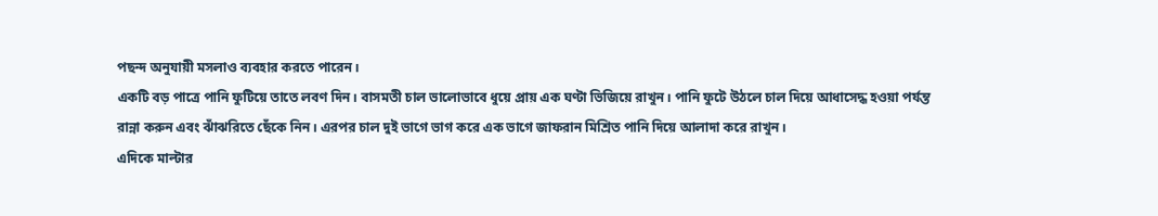পছন্দ অনুযায়ী মসলাও ব্যবহার করতে পারেন।
একটি বড় পাত্রে পানি ফুটিয়ে তাতে লবণ দিন। বাসমতী চাল ভালোভাবে ধুয়ে প্রায় এক ঘণ্টা ভিজিয়ে রাখুন। পানি ফুটে উঠলে চাল দিয়ে আধাসেদ্ধ হওয়া পর্যন্ত রান্না করুন এবং ঝাঁঝরিতে ছেঁকে নিন। এরপর চাল দুই ভাগে ভাগ করে এক ভাগে জাফরান মিশ্রিত পানি দিয়ে আলাদা করে রাখুন।
এদিকে মাল্টার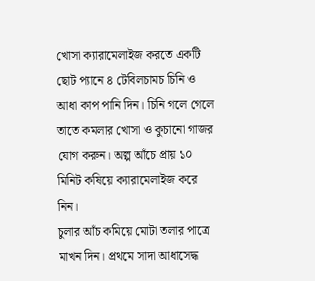খোসা ক্যারামেলাইজ করতে একটি ছোট প্যানে ৪ টেবিলচামচ চিনি ও আধা কাপ পানি দিন। চিনি গলে গেলে তাতে কমলার খোসা ও কুচানো গাজর যোগ করুন। অল্প আঁচে প্রায় ১০ মিনিট কষিয়ে ক্যারামেলাইজ করে নিন।
চুলার আঁচ কমিয়ে মোটা তলার পাত্রে মাখন দিন। প্রথমে সাদা আধাসেদ্ধ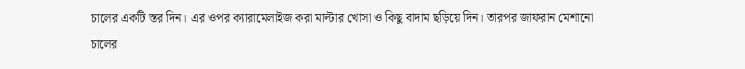চালের একটি স্তর দিন। এর ওপর ক্যারামেলাইজ করা মাল্টার খোসা ও কিছু বাদাম ছড়িয়ে দিন। তারপর জাফরান মেশানো চালের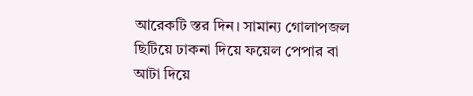আরেকটি স্তর দিন। সামান্য গোলাপজল ছিটিয়ে ঢাকনা দিয়ে ফয়েল পেপার বা আটা দিয়ে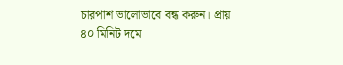চারপাশ ভালোভাবে বন্ধ করুন। প্রায় ৪০ মিনিট দমে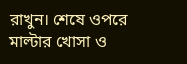রাখুন। শেষে ওপরে মাল্টার খোসা ও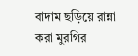বাদাম ছড়িয়ে রান্না করা মুরগির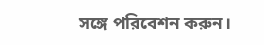সঙ্গে পরিবেশন করুন।